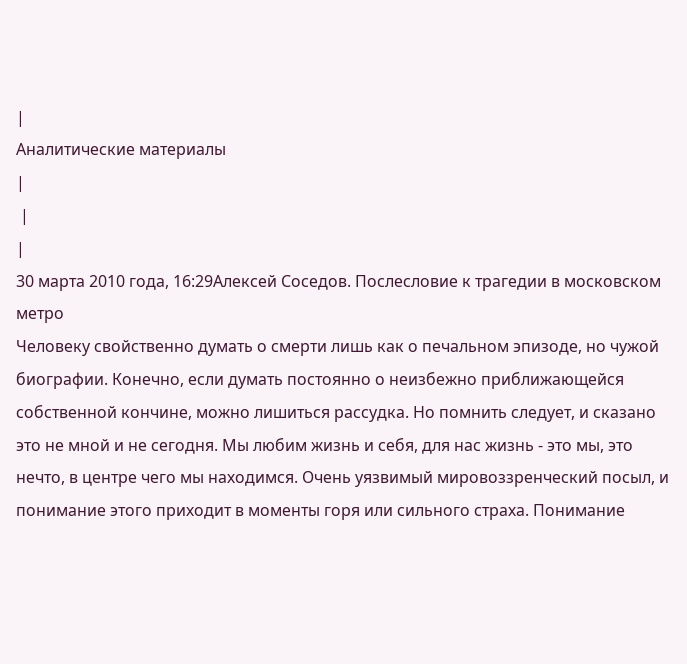|
Аналитические материалы
|
 |
|
30 марта 2010 года, 16:29Алексей Соседов. Послесловие к трагедии в московском метро
Человеку свойственно думать о смерти лишь как о печальном эпизоде, но чужой биографии. Конечно, если думать постоянно о неизбежно приближающейся собственной кончине, можно лишиться рассудка. Но помнить следует, и сказано это не мной и не сегодня. Мы любим жизнь и себя, для нас жизнь - это мы, это нечто, в центре чего мы находимся. Очень уязвимый мировоззренческий посыл, и понимание этого приходит в моменты горя или сильного страха. Понимание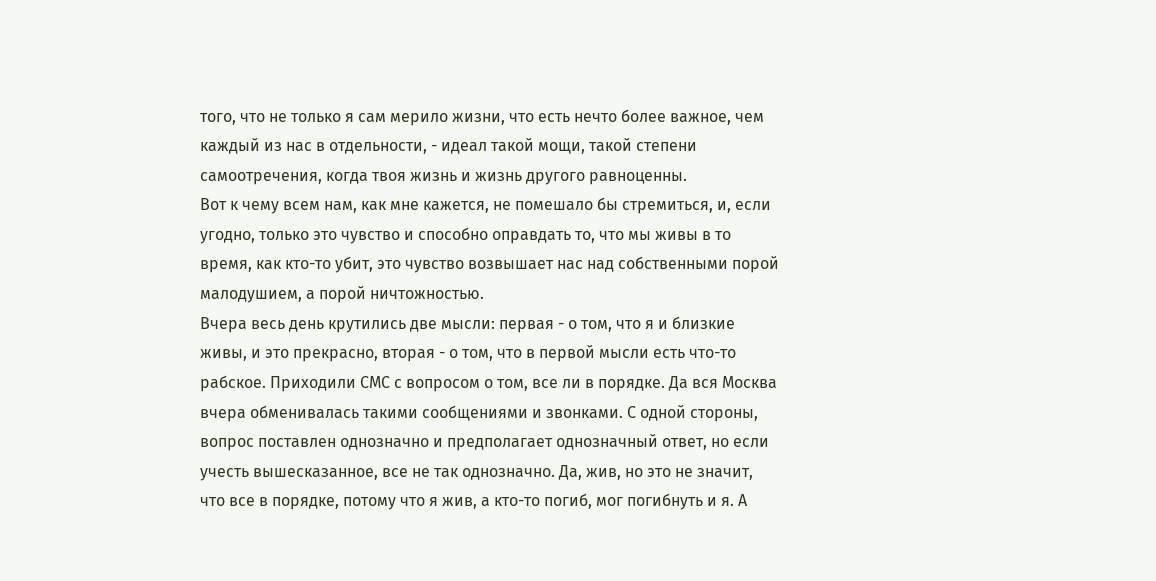того, что не только я сам мерило жизни, что есть нечто более важное, чем каждый из нас в отдельности, - идеал такой мощи, такой степени самоотречения, когда твоя жизнь и жизнь другого равноценны.
Вот к чему всем нам, как мне кажется, не помешало бы стремиться, и, если угодно, только это чувство и способно оправдать то, что мы живы в то время, как кто-то убит, это чувство возвышает нас над собственными порой малодушием, а порой ничтожностью.
Вчера весь день крутились две мысли: первая - о том, что я и близкие живы, и это прекрасно, вторая - о том, что в первой мысли есть что-то рабское. Приходили СМС с вопросом о том, все ли в порядке. Да вся Москва вчера обменивалась такими сообщениями и звонками. С одной стороны, вопрос поставлен однозначно и предполагает однозначный ответ, но если учесть вышесказанное, все не так однозначно. Да, жив, но это не значит, что все в порядке, потому что я жив, а кто-то погиб, мог погибнуть и я. А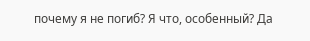почему я не погиб? Я что, особенный? Да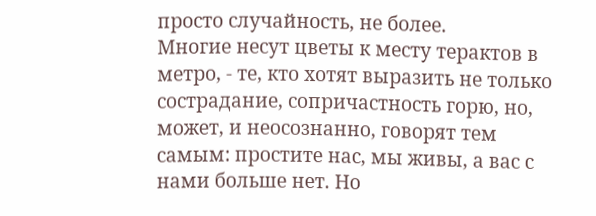просто случайность, не более.
Многие несут цветы к месту терактов в метро, - те, кто хотят выразить не только сострадание, сопричастность горю, но, может, и неосознанно, говорят тем самым: простите нас, мы живы, а вас с нами больше нет. Но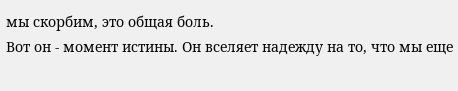мы скорбим, это общая боль.
Вот он - момент истины. Он вселяет надежду на то, что мы еще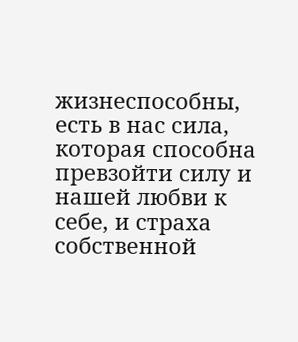жизнеспособны, есть в нас сила, которая способна превзойти силу и нашей любви к себе, и страха собственной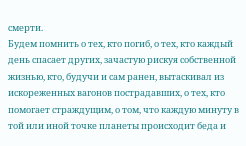смерти.
Будем помнить о тех, кто погиб, о тех, кто каждый день спасает других, зачастую рискуя собственной жизнью, кто, будучи и сам ранен, вытаскивал из искореженных вагонов пострадавших, о тех, кто помогает страждущим, о том, что каждую минуту в той или иной точке планеты происходит беда и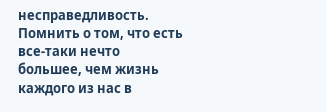несправедливость. Помнить о том, что есть все-таки нечто большее, чем жизнь каждого из нас в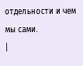отдельности и чем мы сами.
|